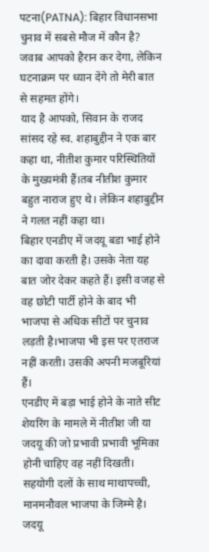पटना(PATNA): बिहार विधानसभा चुनाव में सबसे मौज में कौन है? जवाब आपको हैरान कर देगा, लेकिन घटनाक्रम पर ध्यान देंगे तो मेरी बात से सहमत होंगे।
याद है आपको, सिवान के राजद सांसद रहे स्व. शहाबुद्दीन ने एक बार कहा था, नीतीश कुमार परिस्थितियों के मुख्यमंत्री हैं।तब नीतीश कुमार बहुत नाराज हुए थे। लेकिन शहाबुद्दीन ने गलत नहीं कहा था।
बिहार एनडीए में जदयू बडा भाई होने का दावा करती है। उसके नेता यह बात जोर देकर कहते हैं। इसी वजह से वह छोटी पार्टी होने के बाद भी भाजपा से अधिक सीटों पर चुनाव लड़ती है।भाजपा भी इस पर एतराज नहीं करती। उसकी अपनी मजबूरियां हैं।
एनडीए में बड़ा भाई होने के नाते सीट शेयरिंग के मामले में नीतीश जी या जदयू की जो प्रभावी प्रभावी भूमिका होनी चाहिए वह नहीं दिखती। सहयोगी दलों के साथ माथापच्ची, मानमनौवल भाजपा के जिम्मे है। जदयू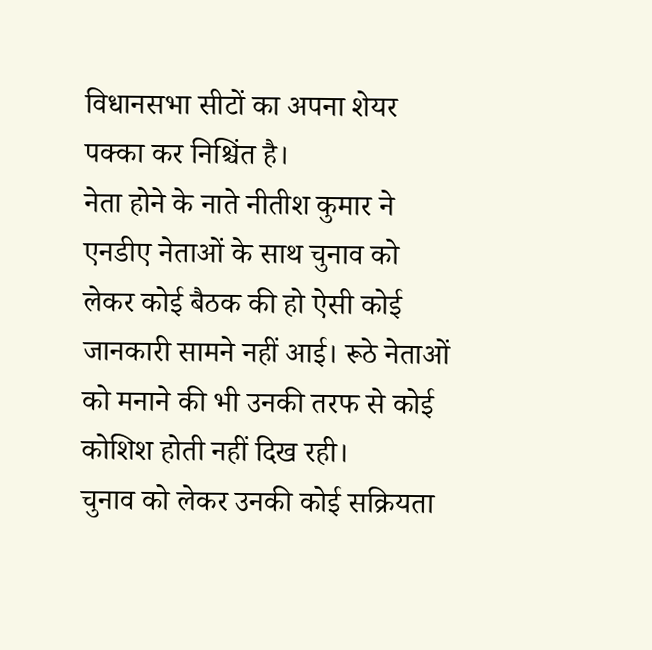विधानसभा सीटों का अपना शेयर पक्का कर निश्चिंत है।
नेता होने के नाते नीतीश कुमार ने एनडीए नेताओं के साथ चुनाव को लेकर कोई बैठक की हो ऐसी कोई जानकारी सामने नहीं आई। रूठे नेताओं को मनाने की भी उनकी तरफ से कोई कोशिश होती नहीं दिख रही।
चुनाव को लेकर उनकी कोई सक्रियता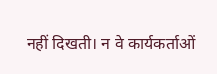नहीं दिखती। न वे कार्यकर्ताओं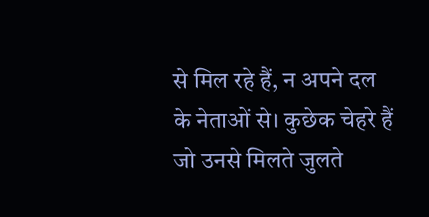से मिल रहे हैं, न अपने दल के नेताओं से। कुछेक चेहरे हैं जो उनसे मिलते जुलते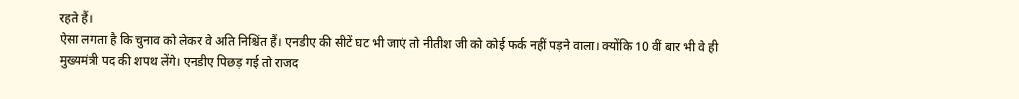रहते हैं।
ऐसा लगता है कि चुनाव को लेकर वे अति निश्चिंत हैं। एनडीए की सीटें घट भी जाएं तो नीतीश जी को कोई फर्क नहीं पड़ने वाला। क्योंकि 10 वीं बार भी वे ही मुख्यमंत्री पद की शपथ लेंगे। एनडीए पिछड़ गई तो राजद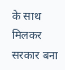के साथ मिलकर सरकार बना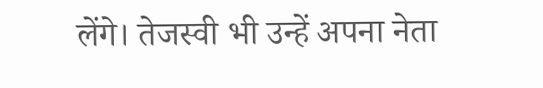लेंगे। तेजस्वी भी उन्हें अपना नेता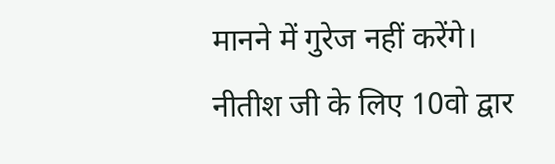मानने में गुरेज नहीं करेंगे।
नीतीश जी के लिए 10वो द्वार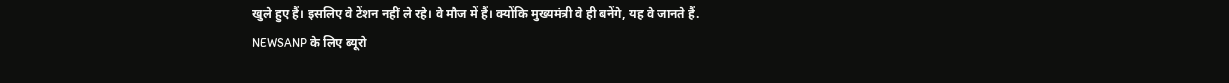खुले हुए हैं। इसलिए वे टेंशन नहीं ले रहे। वे मौज में हैं। क्योंकि मुख्यमंत्री वे ही बनेंगे, यह वे जानते हैं.
NEWSANP के लिए ब्यूरो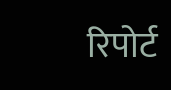रिपोर्ट